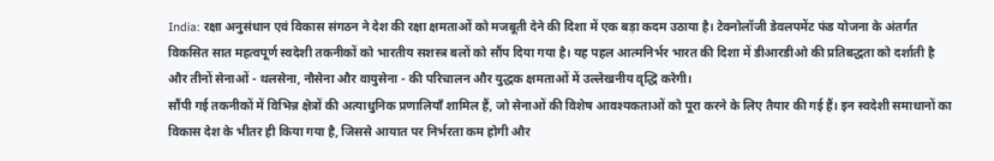India: रक्षा अनुसंधान एवं विकास संगठन ने देश की रक्षा क्षमताओं को मजबूती देने की दिशा में एक बड़ा कदम उठाया है। टेक्नोलॉजी डेवलपमेंट फंड योजना के अंतर्गत विकसित सात महत्वपूर्ण स्वदेशी तकनीकों को भारतीय सशस्त्र बलों को सौंप दिया गया है। यह पहल आत्मनिर्भर भारत की दिशा में डीआरडीओ की प्रतिबद्धता को दर्शाती है और तीनों सेनाओं - थलसेना, नौसेना और वायुसेना - की परिचालन और युद्धक क्षमताओं में उल्लेखनीय वृद्धि करेगी।
सौंपी गई तकनीकों में विभिन्न क्षेत्रों की अत्याधुनिक प्रणालियाँ शामिल हैं, जो सेनाओं की विशेष आवश्यकताओं को पूरा करने के लिए तैयार की गई हैं। इन स्वदेशी समाधानों का विकास देश के भीतर ही किया गया है, जिससे आयात पर निर्भरता कम होगी और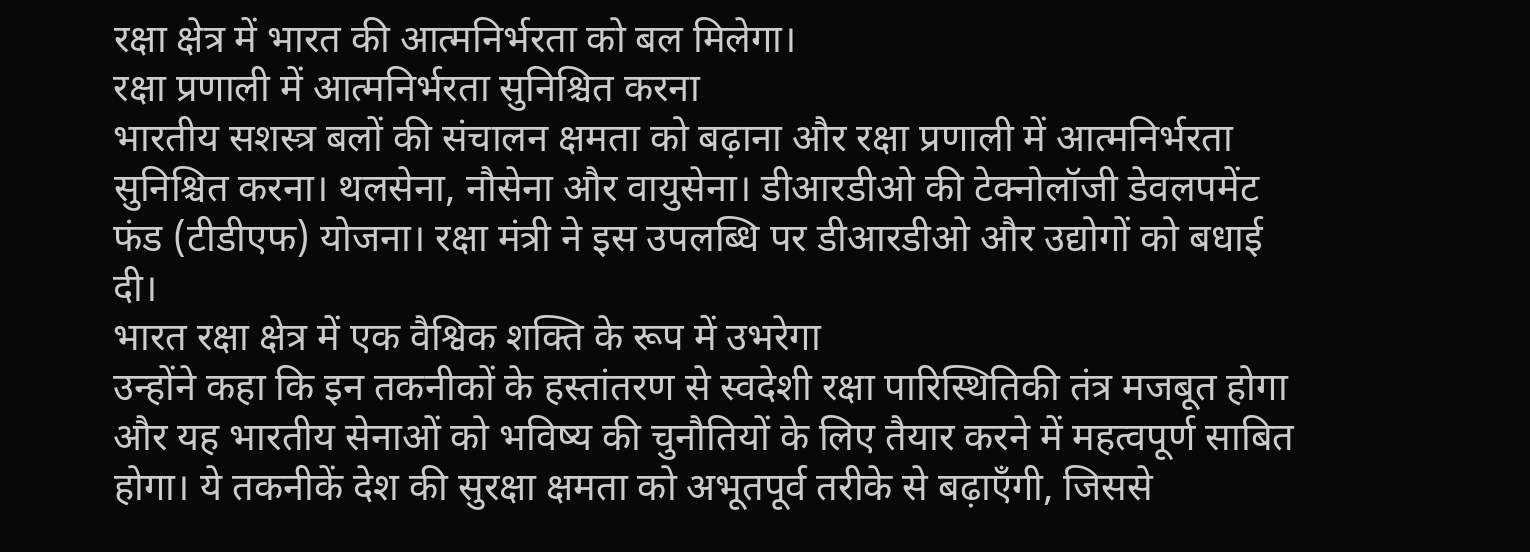रक्षा क्षेत्र में भारत की आत्मनिर्भरता को बल मिलेगा।
रक्षा प्रणाली में आत्मनिर्भरता सुनिश्चित करना
भारतीय सशस्त्र बलों की संचालन क्षमता को बढ़ाना और रक्षा प्रणाली में आत्मनिर्भरता सुनिश्चित करना। थलसेना, नौसेना और वायुसेना। डीआरडीओ की टेक्नोलॉजी डेवलपमेंट फंड (टीडीएफ) योजना। रक्षा मंत्री ने इस उपलब्धि पर डीआरडीओ और उद्योगों को बधाई दी।
भारत रक्षा क्षेत्र में एक वैश्विक शक्ति के रूप में उभरेगा
उन्होंने कहा कि इन तकनीकों के हस्तांतरण से स्वदेशी रक्षा पारिस्थितिकी तंत्र मजबूत होगा और यह भारतीय सेनाओं को भविष्य की चुनौतियों के लिए तैयार करने में महत्वपूर्ण साबित होगा। ये तकनीकें देश की सुरक्षा क्षमता को अभूतपूर्व तरीके से बढ़ाएँगी, जिससे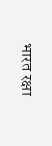भारत रक्षा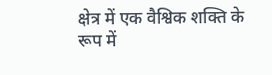क्षेत्र में एक वैश्विक शक्ति के रूप में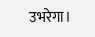उभरेगा।